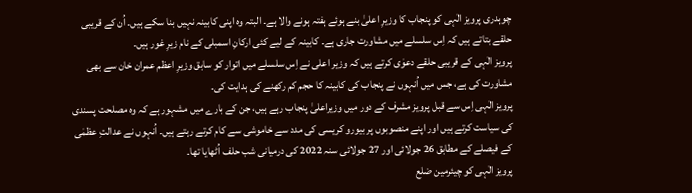چوہدری پرویز الٰہی کو پنجاب کا وزیرِ اعلیٰ بنے ہوئے ہفتہ ہونے والا ہے۔ البتہ وہ اپنی کابینہ نہیں بنا سکے ہیں۔ اُن کے قریبی حلقے بتاتے ہیں کہ اِس سلسلے میں مشاورت جاری ہے۔ کابینہ کے لیے کئی ارکانِ اسمبلی کے نام زیرِ غور ہیں۔
پرویز الٰہی کے قریبی حلقے دعوٰی کرتے ہیں کہ وزیر اعلی نے اِس سلسلے میں اتوار کو سابق وزیرِ اعظم عمران خان سے بھی مشاورت کی ہے، جس میں اُنہوں نے پنجاب کی کابینہ کا حجم کم رکھنے کی ہدایت کی۔
پرویز الٰہی اِس سے قبل پرویز مشرف کے دور میں وزیراعلیٰ پنجاب رہے ہیں، جن کے بارے میں مشہور ہے کہ وہ مصلحت پسندی کی سیاست کرتے ہیں اور اپنے منصوبوں پر بیورو کریسی کی مدد سے خاموشی سے کام کرتے رہتے ہیں۔ اُنہوں نے عدالتِ عظمٰی کے فیصلے کے مطابق 26 جولائی اور 27 جولائی سنہ 2022 کی درمیانی شب حلف اُٹھایا تھا۔
پرویز الٰہی کو چیئرمین ضلع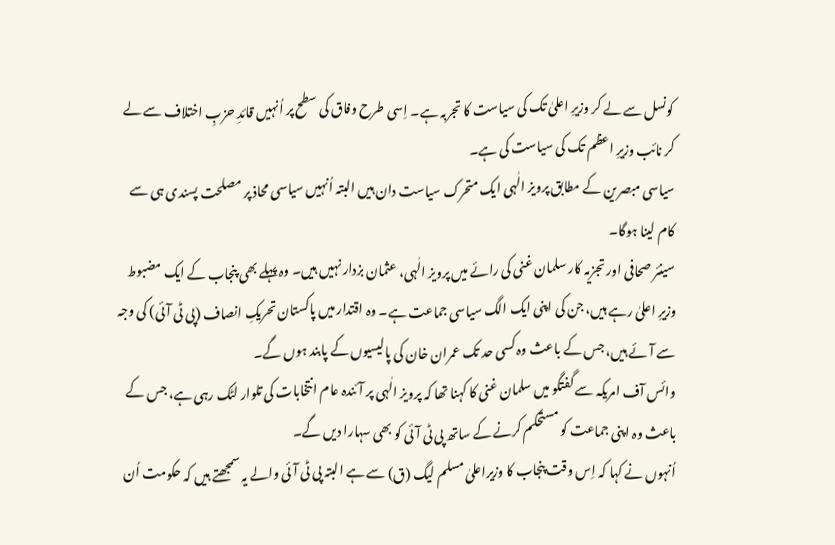کونسل سے لے کر وزیرِ اعلیٰ تک کی سیاست کا تجربہ ہے۔ اِسی طرح وفاق کی سطح پر اُنہیں قائدِ حزبِ اختلاف سے لے کر نائب وزیرِ اعظم تک کی سیاست کی ہے۔
سیاسی مبصرین کے مطابق پرویز الٰہی ایک متحرک سیاست دان ہیں البتہ اُنہیں سیاسی محاذ پر مصلحت پسندی ہی سے کام لینا ہوگا۔
سینئر صحافی اور تجزیہ کار سلمان غنی کی رائے میں پرویز الٰہی، عثمان بزدار نہیں ہیں۔ وہ پہلے بھی پنجاب کے ایک مضبوط وزیرِ اعلیٰ رہے ہیں، جن کی اپنی ایک الگ سیاسی جماعت ہے۔ وہ اقتدار میں پاکستان تحریکِ انصاف (پی ٹی آئی) کی وجہ سے آئے ہیں، جس کے باعث وہ کسی حد تک عمران خان کی پالیسیوں کے پابند ہوں گے۔
وائس آف امریکہ سے گفتگو میں سلمان غنی کا کہنا تھا کہ پرویز الٰہی پر آئندہ عام انتخابات کی تلوار لٹک رہی ہے، جس کے باعث وہ اپنی جماعت کو مستحکم کرنے کے ساتھ پی ٹی آئی کو بھی سہارا دیں گے۔
اُنہوں نے کہا کہ اِس وقت پنجاب کا وزیراعلیٰ مسلم لیگ (ق) سے ہے البتہ پی ٹی آئی والے یہ سمجھتے ہیں کہ حکومت اُن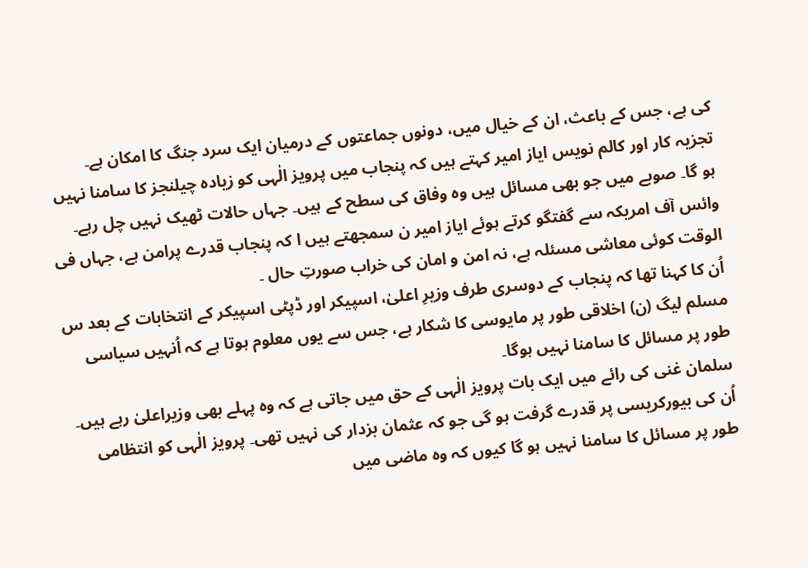کی ہے، جس کے باعث، ان کے خیال میں، دونوں جماعتوں کے درمیان ایک سرد جنگ کا امکان ہے۔
تجزیہ کار اور کالم نویس ایاز امیر کہتے ہیں کہ پنجاب میں پرویز الٰہی کو زیادہ چیلنجز کا سامنا نہیں ہو گا۔ صوبے میں جو بھی مسائل ہیں وہ وفاق کی سطح کے ہیں۔ جہاں حالات ٹھیک نہیں چل رہے۔
وائس آف امریکہ سے گفتگو کرتے ہوئے ایاز امیر ن سمجھتے ہیں ا کہ پنجاب قدرے پرامن ہے، جہاں فی الوقت کوئی معاشی مسئلہ ہے، نہ امن و امان کی خراب صورتِ حال ۔
اُن کا کہنا تھا کہ پنجاب کے دوسری طرف وزیرِ اعلیٰ، اسپیکر اور ڈپٹی اسپیکر کے انتخابات کے بعد س مسلم لیگ (ن) اخلاقی طور پر مایوسی کا شکار ہے، جس سے یوں معلوم ہوتا ہے کہ اُنہیں سیاسی طور پر مسائل کا سامنا نہیں ہوگا۔
سلمان غنی کی رائے میں ایک بات پرویز الٰہی کے حق میں جاتی ہے کہ وہ پہلے بھی وزیراعلیٰ رہے ہیں۔ اُن کی بیورکریسی پر قدرے گرفت ہو گی جو کہ عثمان بزدار کی نہیں تھی۔ پرویز الٰہی کو انتظامی طور پر مسائل کا سامنا نہیں ہو گا کیوں کہ وہ ماضی میں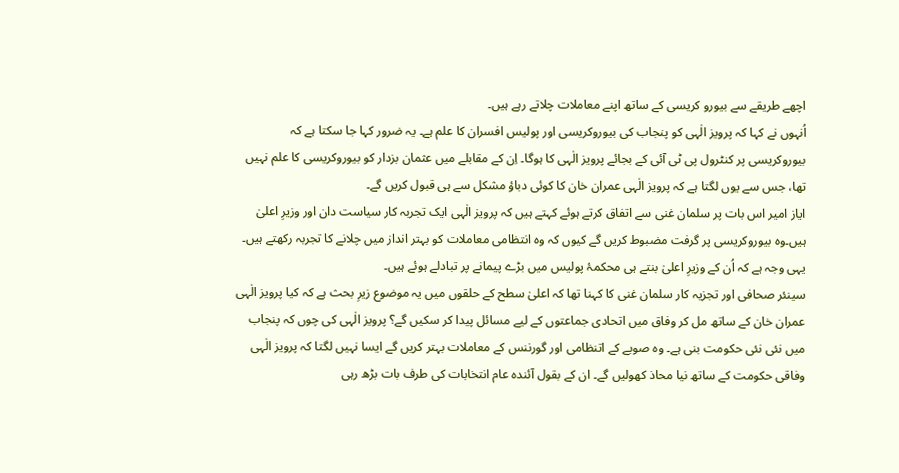اچھے طریقے سے بیورو کریسی کے ساتھ اپنے معاملات چلاتے رہے ہیں۔
اُنہوں نے کہا کہ پرویز الٰہی کو پنجاب کی بیوروکریسی اور پولیس افسران کا علم ہے۔ یہ ضرور کہا جا سکتا ہے کہ بیوروکریسی پر کنٹرول پی ٹی آئی کے بجائے پرویز الٰہی کا ہوگا۔ اِن کے مقابلے میں عثمان بزدار کو بیوروکریسی کا علم نہیں تھا، جس سے یوں لگتا ہے کہ پرویز الٰہی عمران خان کا کوئی دباؤ مشکل سے ہی قبول کریں گے۔
ایاز امیر اس بات پر سلمان غنی سے اتفاق کرتے ہوئے کہتے ہیں کہ پرویز الٰہی ایک تجربہ کار سیاست دان اور وزیرِ اعلیٰ ہیں۔وہ بیوروکریسی پر گرفت مضبوط کریں گے کیوں کہ وہ انتظامی معاملات کو بہتر انداز میں چلانے کا تجربہ رکھتے ہیں۔ یہی وجہ ہے کہ اُن کے وزیرِ اعلیٰ بنتے ہی محکمۂ پولیس میں بڑے پیمانے پر تبادلے ہوئے ہیں۔
سینئر صحافی اور تجزیہ کار سلمان غنی کا کہنا تھا کہ اعلیٰ سطح کے حلقوں میں یہ موضوع زیرِ بحث ہے کہ کیا پرویز الٰہی عمران خان کے ساتھ مل کر وفاق میں اتحادی جماعتوں کے لیے مسائل پیدا کر سکیں گے؟ پرویز الٰہی کی چوں کہ پنجاب میں نئی نئی حکومت بنی ہے۔ وہ صوبے کے اتنظامی اور گورننس کے معاملات بہتر کریں گے ایسا نہیں لگتا کہ پرویز الٰہی وفاقی حکومت کے ساتھ نیا محاذ کھولیں گے۔ ان کے بقول آئندہ عام انتخابات کی طرف بات بڑھ رہی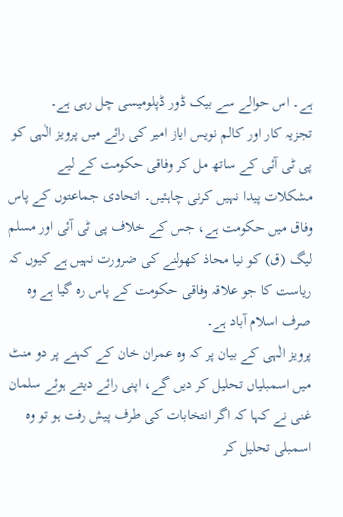ہے۔ اس حوالے سے بیک ڈور ڈپلومیسی چل رہی ہے۔
تجزیہ کار اور کالم نویس ایاز امیر کی رائے میں پرویز الٰہی کو پی ٹی آئی کے ساتھ مل کر وفاقی حکومت کے لیے مشکلات پیدا نہیں کرنی چاہئیں۔ اتحادی جماعتوں کے پاس وفاق میں حکومت ہے، جس کے خلاف پی ٹی آئی اور مسلم لیگ (ق) کو نیا محاذ کھولنے کی ضرورت نہیں ہے کیوں کہ ریاست کا جو علاقہ وفاقی حکومت کے پاس رہ گیا ہے وہ صرف اسلام آباد ہے۔
پرویز الٰہی کے بیان پر کہ وہ عمران خان کے کہنے پر دو منٹ میں اسمبلیاں تحلیل کر دیں گے، اپنی رائے دیتے ہوئے سلمان غنی نے کہا کہ اگر انتخابات کی طرف پیش رفت ہو تو وہ اسمبلی تحلیل کر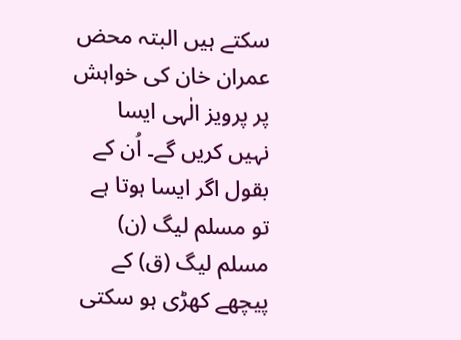سکتے ہیں البتہ محض عمران خان کی خواہش پر پرویز الٰہی ایسا نہیں کریں گے۔ اُن کے بقول اگر ایسا ہوتا ہے تو مسلم لیگ (ن) مسلم لیگ (ق) کے پیچھے کھڑی ہو سکتی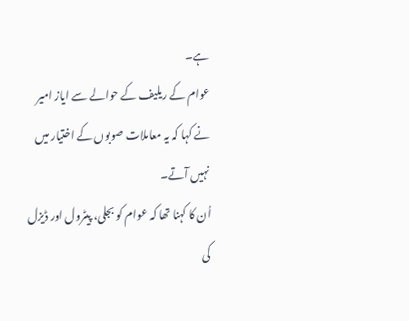ہے۔
عوام کے ریلیف کے حوالے سے ایاز امیر نے کہا کہ یہ معاملات صوبوں کے اختیار میں نہیں آتے۔
اُن کا کہنا تھا کہ عوام کو بجلی، پیٹرول اور ڈیزل کی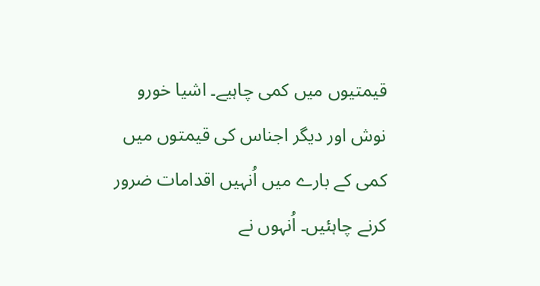قیمتیوں میں کمی چاہیے۔ اشیا خورو نوش اور دیگر اجناس کی قیمتوں میں کمی کے بارے میں اُنہیں اقدامات ضرور کرنے چاہئیں۔ اُنہوں نے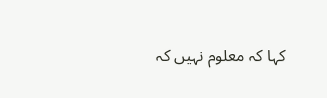کہا کہ معلوم نہیں کہ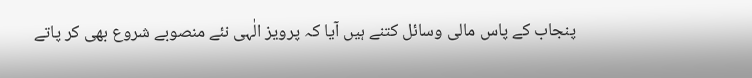پنجاب کے پاس مالی وسائل کتنے ہیں آیا کہ پرویز الٰہی نئے منصوبے شروع بھی کر پاتے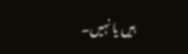ہیں یا نہیں۔